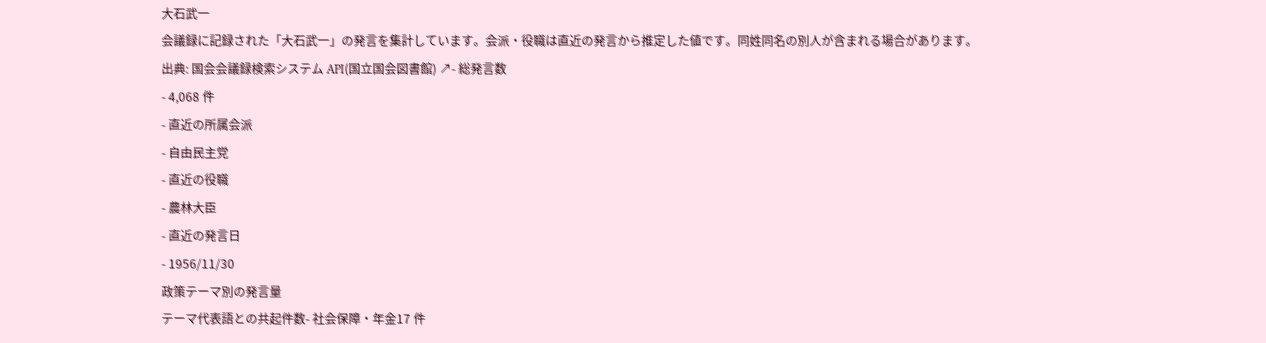大石武一
会議録に記録された「大石武一」の発言を集計しています。会派・役職は直近の発言から推定した値です。同姓同名の別人が含まれる場合があります。
出典: 国会会議録検索システム API(国立国会図書館) ↗- 総発言数
- 4,068 件
- 直近の所属会派
- 自由民主党
- 直近の役職
- 農林大臣
- 直近の発言日
- 1956/11/30
政策テーマ別の発言量
テーマ代表語との共起件数- 社会保障・年金17 件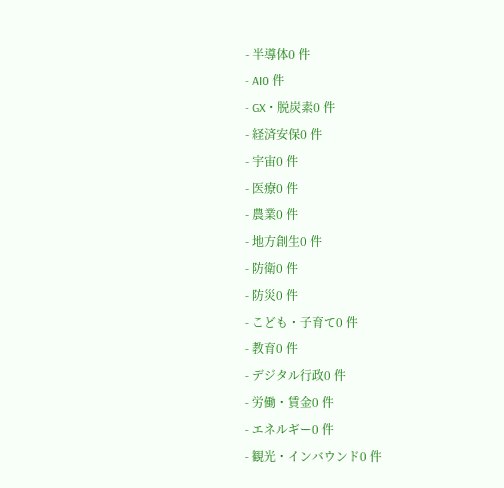- 半導体0 件
- AI0 件
- GX・脱炭素0 件
- 経済安保0 件
- 宇宙0 件
- 医療0 件
- 農業0 件
- 地方創生0 件
- 防衛0 件
- 防災0 件
- こども・子育て0 件
- 教育0 件
- デジタル行政0 件
- 労働・賃金0 件
- エネルギー0 件
- 観光・インバウンド0 件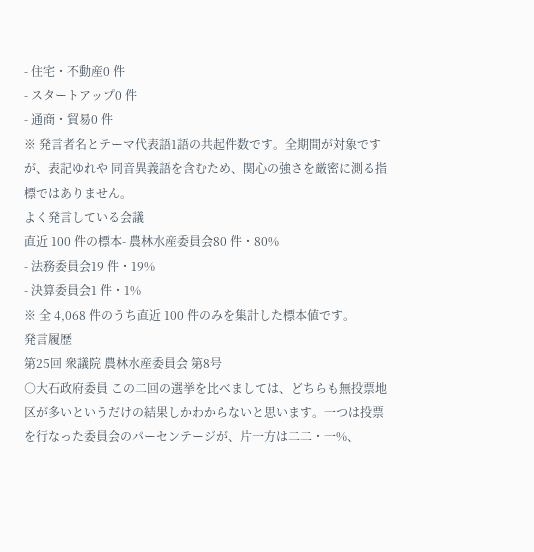- 住宅・不動産0 件
- スタートアップ0 件
- 通商・貿易0 件
※ 発言者名とテーマ代表語1語の共起件数です。全期間が対象ですが、表記ゆれや 同音異義語を含むため、関心の強さを厳密に測る指標ではありません。
よく発言している会議
直近 100 件の標本- 農林水産委員会80 件・80%
- 法務委員会19 件・19%
- 決算委員会1 件・1%
※ 全 4,068 件のうち直近 100 件のみを集計した標本値です。
発言履歴
第25回 衆議院 農林水産委員会 第8号
○大石政府委員 この二回の選挙を比べましては、どちらも無投票地区が多いというだけの結果しかわからないと思います。一つは投票を行なった委員会のパーセンテージが、片一方は二二・一%、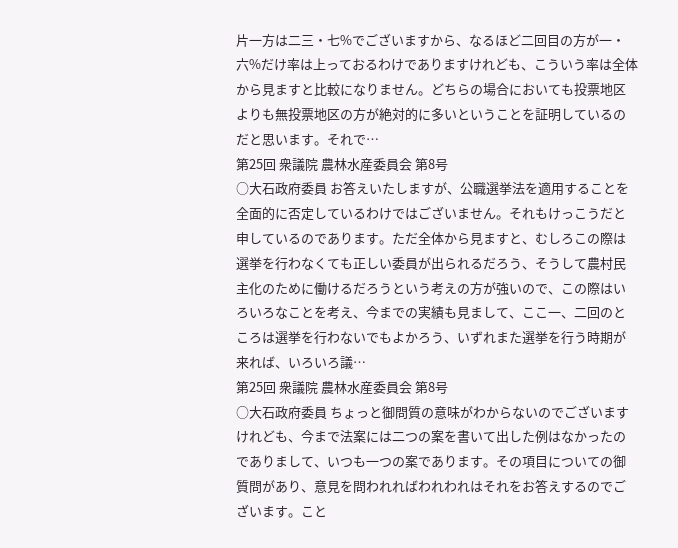片一方は二三・七%でございますから、なるほど二回目の方が一・六%だけ率は上っておるわけでありますけれども、こういう率は全体から見ますと比較になりません。どちらの場合においても投票地区よりも無投票地区の方が絶対的に多いということを証明しているのだと思います。それで…
第25回 衆議院 農林水産委員会 第8号
○大石政府委員 お答えいたしますが、公職選挙法を適用することを全面的に否定しているわけではございません。それもけっこうだと申しているのであります。ただ全体から見ますと、むしろこの際は選挙を行わなくても正しい委員が出られるだろう、そうして農村民主化のために働けるだろうという考えの方が強いので、この際はいろいろなことを考え、今までの実績も見まして、ここ一、二回のところは選挙を行わないでもよかろう、いずれまた選挙を行う時期が来れば、いろいろ議…
第25回 衆議院 農林水産委員会 第8号
○大石政府委員 ちょっと御問質の意味がわからないのでございますけれども、今まで法案には二つの案を書いて出した例はなかったのでありまして、いつも一つの案であります。その項目についての御質問があり、意見を問われればわれわれはそれをお答えするのでございます。こと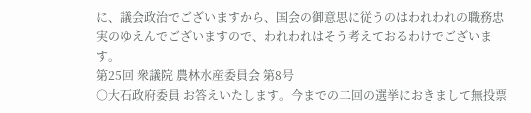に、議会政治でございますから、国会の御意思に従うのはわれわれの職務忠実のゆえんでございますので、われわれはそう考えておるわけでございます。
第25回 衆議院 農林水産委員会 第8号
○大石政府委員 お答えいたします。今までの二回の選挙におきまして無投票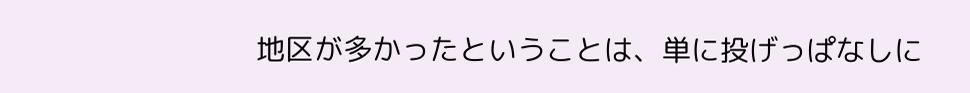地区が多かったということは、単に投げっぱなしに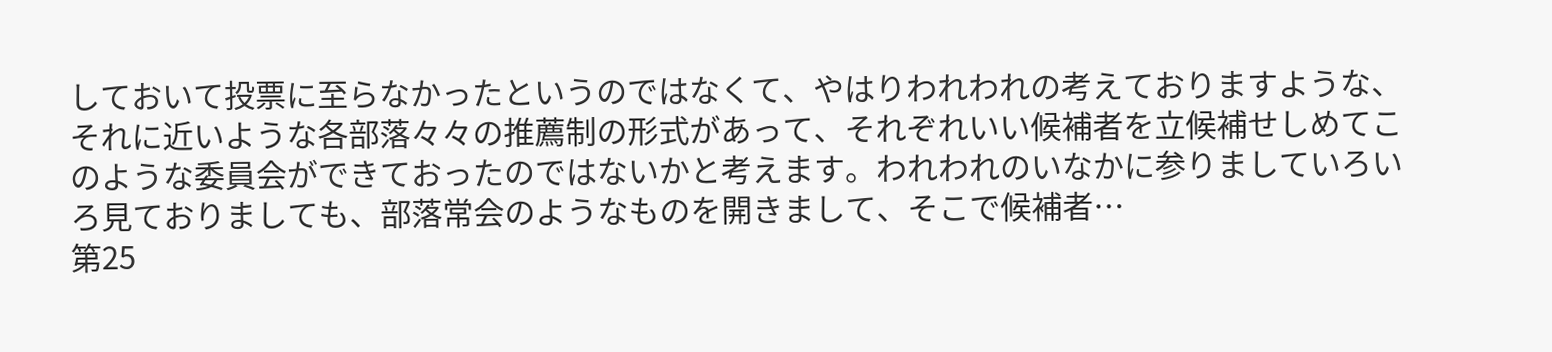しておいて投票に至らなかったというのではなくて、やはりわれわれの考えておりますような、それに近いような各部落々々の推薦制の形式があって、それぞれいい候補者を立候補せしめてこのような委員会ができておったのではないかと考えます。われわれのいなかに参りましていろいろ見ておりましても、部落常会のようなものを開きまして、そこで候補者…
第25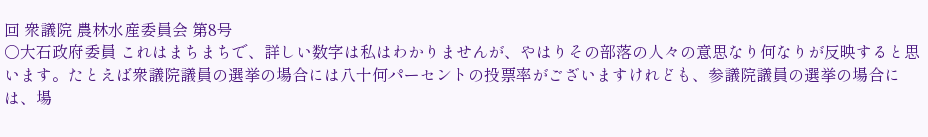回 衆議院 農林水産委員会 第8号
○大石政府委員 これはまちまちで、詳しい数字は私はわかりませんが、やはりその部落の人々の意思なり何なりが反映すると思います。たとえば衆議院議員の選挙の場合には八十何パーセントの投票率がございますけれども、参議院議員の選挙の場合には、場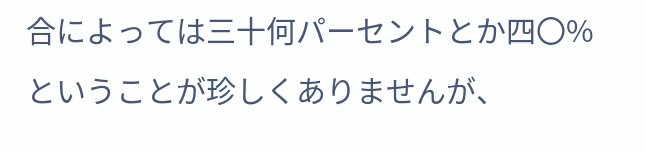合によっては三十何パーセントとか四〇%ということが珍しくありませんが、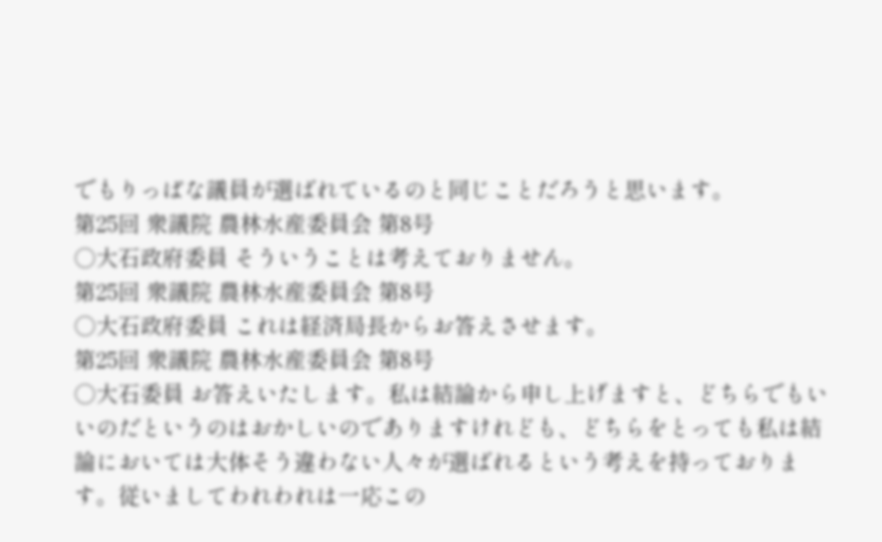でもりっぱな議員が選ばれているのと同じことだろうと思います。
第25回 衆議院 農林水産委員会 第8号
○大石政府委員 そういうことは考えておりません。
第25回 衆議院 農林水産委員会 第8号
○大石政府委員 これは経済局長からお答えさせます。
第25回 衆議院 農林水産委員会 第8号
○大石委員 お答えいたします。私は結論から申し上げますと、どちらでもいいのだというのはおかしいのでありますけれども、どちらをとっても私は結論においては大体そう違わない人々が選ばれるという考えを持っております。従いましてわれわれは一応この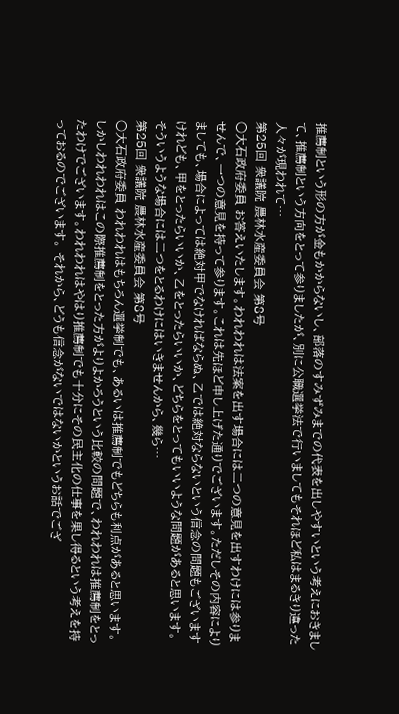推薦制という形の方が金もかからないし、部落のすみずみまでの代表を出しやすいという考えにおきまして、推薦制という方向をとって参りましたが、別に公職選挙法で行いましてもそれほど私はまるきり違った人々が現われて…
第25回 衆議院 農林水産委員会 第8号
○大石政府委員 お答えいたします。われわれは法案を出す場合には二つの意見を出すわけには参りませんで、一つの意見を持って参ります。これは先ほど申し上げた通りでございます。ただしその内容によりましても、場合によっては絶対甲でなければならぬ、乙では絶対ならないという信念の問題もございますけれども、甲をとったらいいか、乙をとったらいいか、どちらをとってもいいような問題があると思います。そういうような場合には二つをとるわけにはいきませんから、幾ら…
第25回 衆議院 農林水産委員会 第8号
○大石政府委員 われわれはもちろん選挙制でも、あるいは推薦制でもどちらも利点があると思います。しかしわれわれはこの際推薦制をとった方がよりよかろうという比較の問題で、われわれは推薦制をとったわけでございます。われわれはやはり推薦制でも十分にその民主化の仕事を果し得るという考えを持っておるのでございます。 それから、どうも信念がないではないかというお話でござ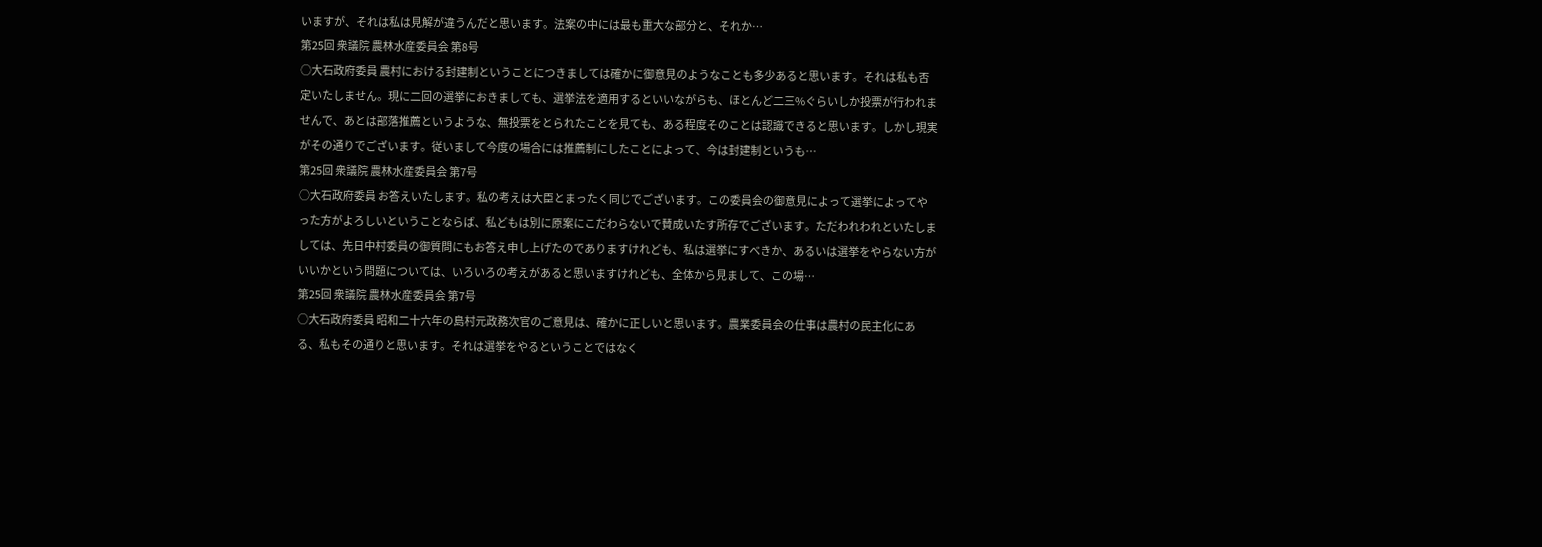いますが、それは私は見解が違うんだと思います。法案の中には最も重大な部分と、それか…
第25回 衆議院 農林水産委員会 第8号
○大石政府委員 農村における封建制ということにつきましては確かに御意見のようなことも多少あると思います。それは私も否定いたしません。現に二回の選挙におきましても、選挙法を適用するといいながらも、ほとんど二三%ぐらいしか投票が行われませんで、あとは部落推薦というような、無投票をとられたことを見ても、ある程度そのことは認識できると思います。しかし現実がその通りでございます。従いまして今度の場合には推薦制にしたことによって、今は封建制というも…
第25回 衆議院 農林水産委員会 第7号
○大石政府委員 お答えいたします。私の考えは大臣とまったく同じでございます。この委員会の御意見によって選挙によってやった方がよろしいということならば、私どもは別に原案にこだわらないで賛成いたす所存でございます。ただわれわれといたしましては、先日中村委員の御質問にもお答え申し上げたのでありますけれども、私は選挙にすべきか、あるいは選挙をやらない方がいいかという問題については、いろいろの考えがあると思いますけれども、全体から見まして、この場…
第25回 衆議院 農林水産委員会 第7号
○大石政府委員 昭和二十六年の島村元政務次官のご意見は、確かに正しいと思います。農業委員会の仕事は農村の民主化にある、私もその通りと思います。それは選挙をやるということではなく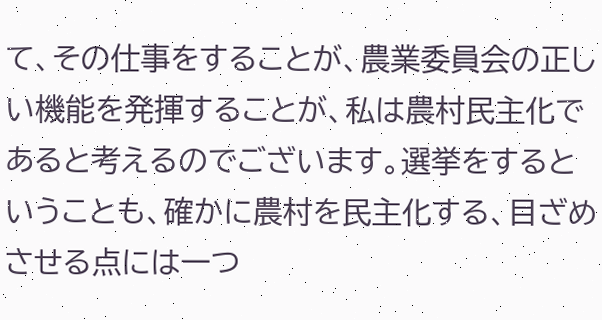て、その仕事をすることが、農業委員会の正しい機能を発揮することが、私は農村民主化であると考えるのでございます。選挙をするということも、確かに農村を民主化する、目ざめさせる点には一つ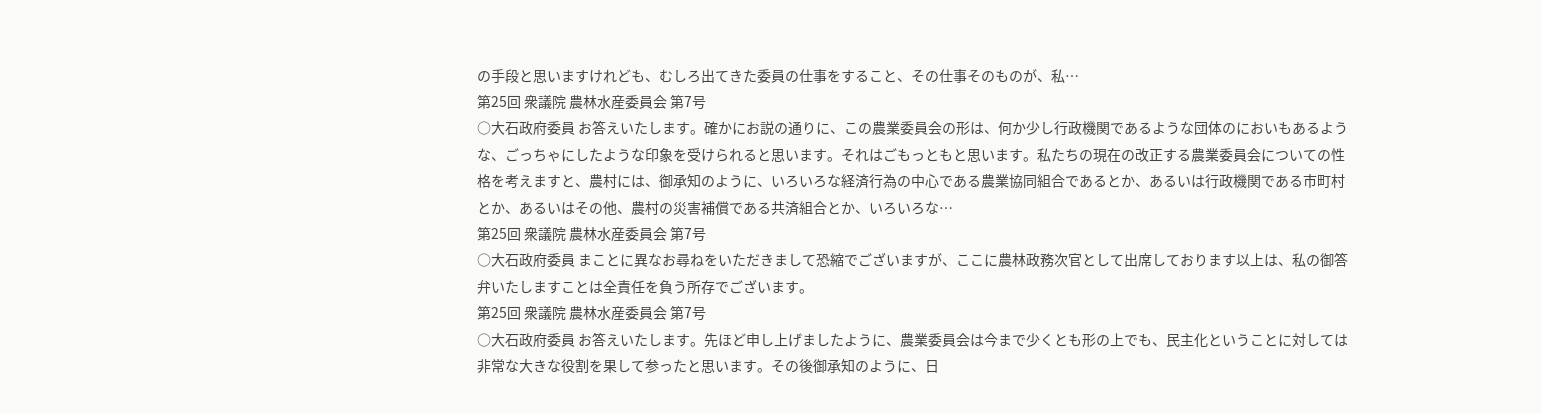の手段と思いますけれども、むしろ出てきた委員の仕事をすること、その仕事そのものが、私…
第25回 衆議院 農林水産委員会 第7号
○大石政府委員 お答えいたします。確かにお説の通りに、この農業委員会の形は、何か少し行政機関であるような団体のにおいもあるような、ごっちゃにしたような印象を受けられると思います。それはごもっともと思います。私たちの現在の改正する農業委員会についての性格を考えますと、農村には、御承知のように、いろいろな経済行為の中心である農業協同組合であるとか、あるいは行政機関である市町村とか、あるいはその他、農村の災害補償である共済組合とか、いろいろな…
第25回 衆議院 農林水産委員会 第7号
○大石政府委員 まことに異なお尋ねをいただきまして恐縮でございますが、ここに農林政務次官として出席しております以上は、私の御答弁いたしますことは全責任を負う所存でございます。
第25回 衆議院 農林水産委員会 第7号
○大石政府委員 お答えいたします。先ほど申し上げましたように、農業委員会は今まで少くとも形の上でも、民主化ということに対しては非常な大きな役割を果して参ったと思います。その後御承知のように、日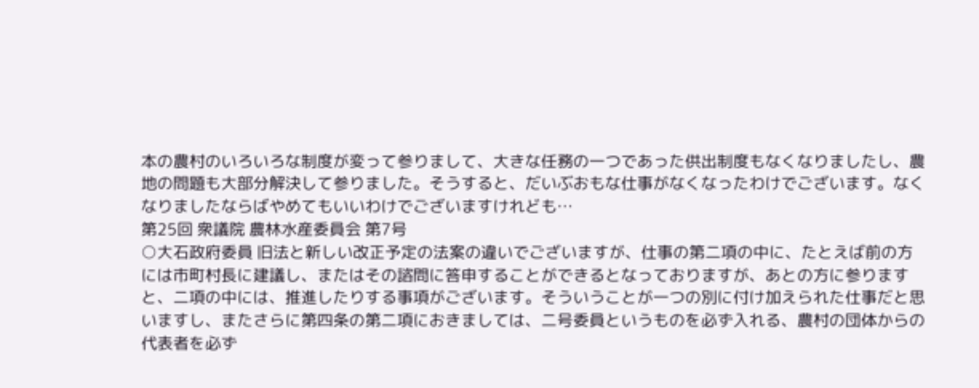本の農村のいろいろな制度が変って参りまして、大きな任務の一つであった供出制度もなくなりましたし、農地の問題も大部分解決して参りました。そうすると、だいぶおもな仕事がなくなったわけでございます。なくなりましたならばやめてもいいわけでございますけれども…
第25回 衆議院 農林水産委員会 第7号
○大石政府委員 旧法と新しい改正予定の法案の違いでございますが、仕事の第二項の中に、たとえば前の方には市町村長に建議し、またはその諮問に答申することができるとなっておりますが、あとの方に参りますと、二項の中には、推進したりする事項がございます。そういうことが一つの別に付け加えられた仕事だと思いますし、またさらに第四条の第二項におきましては、二号委員というものを必ず入れる、農村の団体からの代表者を必ず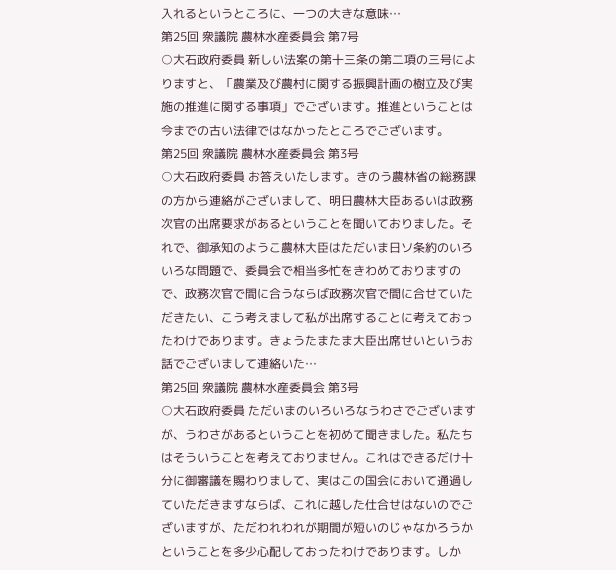入れるというところに、一つの大きな意味…
第25回 衆議院 農林水産委員会 第7号
○大石政府委員 新しい法案の第十三条の第二項の三号によりますと、「農業及び農村に関する振興計画の樹立及び実施の推進に関する事項」でございます。推進ということは今までの古い法律ではなかったところでございます。
第25回 衆議院 農林水産委員会 第3号
○大石政府委員 お答えいたします。きのう農林省の総務課の方から連絡がございまして、明日農林大臣あるいは政務次官の出席要求があるということを聞いておりました。それで、御承知のようこ農林大臣はただいま日ソ条約のいろいろな問題で、委員会で相当多忙をきわめておりますので、政務次官で間に合うならば政務次官で間に合せていただきたい、こう考えまして私が出席することに考えておったわけであります。きょうたまたま大臣出席せいというお話でございまして連絡いた…
第25回 衆議院 農林水産委員会 第3号
○大石政府委員 ただいまのいろいろなうわさでございますが、うわさがあるということを初めて聞きました。私たちはそういうことを考えておりません。これはできるだけ十分に御審議を賜わりまして、実はこの国会において通過していただきますならば、これに越した仕合せはないのでございますが、ただわれわれが期間が短いのじゃなかろうかということを多少心配しておったわけであります。しか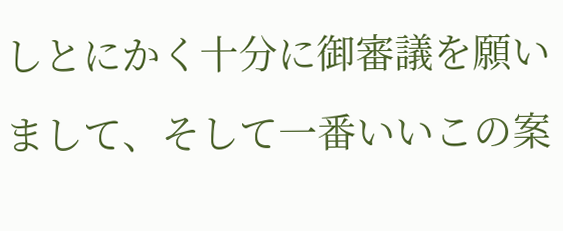しとにかく十分に御審議を願いまして、そして一番いいこの案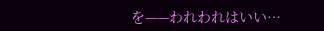を——われわれはいい…